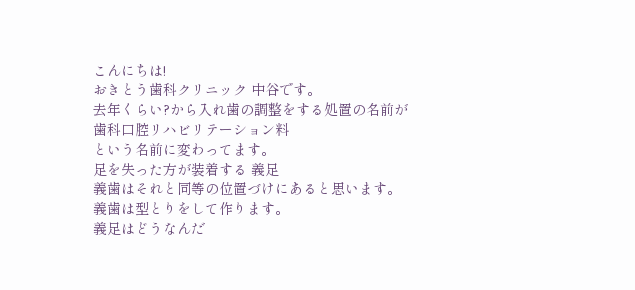こんにちは!
おきとう歯科クリニック 中谷です。
去年くらい?から入れ歯の調整をする処置の名前が
歯科口腔リハビリテーション料
という名前に変わってます。
足を失った方が装着する 義足
義歯はそれと同等の位置づけにあると思います。
義歯は型とりをして作ります。
義足はどうなんだ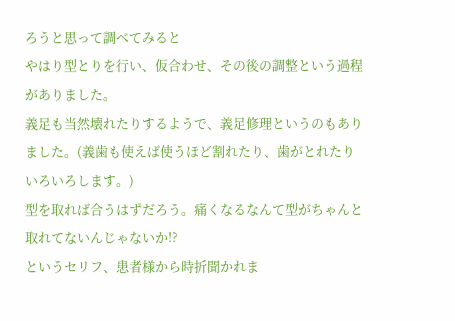ろうと思って調べてみると
やはり型とりを行い、仮合わせ、その後の調整という過程がありました。
義足も当然壊れたりするようで、義足修理というのもありました。(義歯も使えば使うほど割れたり、歯がとれたり
いろいろします。)
型を取れば合うはずだろう。痛くなるなんて型がちゃんと取れてないんじゃないか!?
というセリフ、患者様から時折聞かれま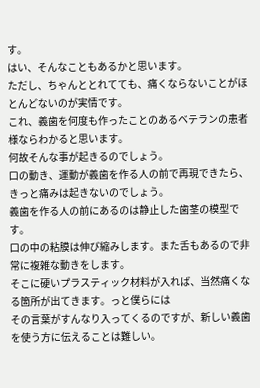す。
はい、そんなこともあるかと思います。
ただし、ちゃんととれてても、痛くならないことがほとんどないのが実情です。
これ、義歯を何度も作ったことのあるベテランの患者様ならわかると思います。
何故そんな事が起きるのでしょう。
口の動き、運動が義歯を作る人の前で再現できたら、きっと痛みは起きないのでしょう。
義歯を作る人の前にあるのは静止した歯茎の模型です。
口の中の粘膜は伸び縮みします。また舌もあるので非常に複雑な動きをします。
そこに硬いプラスティック材料が入れば、当然痛くなる箇所が出てきます。っと僕らには
その言葉がすんなり入ってくるのですが、新しい義歯を使う方に伝えることは難しい。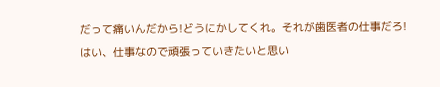だって痛いんだから!どうにかしてくれ。それが歯医者の仕事だろ!
はい、仕事なので頑張っていきたいと思い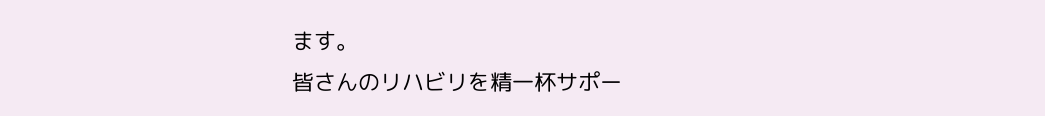ます。
皆さんのリハビリを精一杯サポー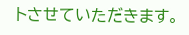トさせていただきます。